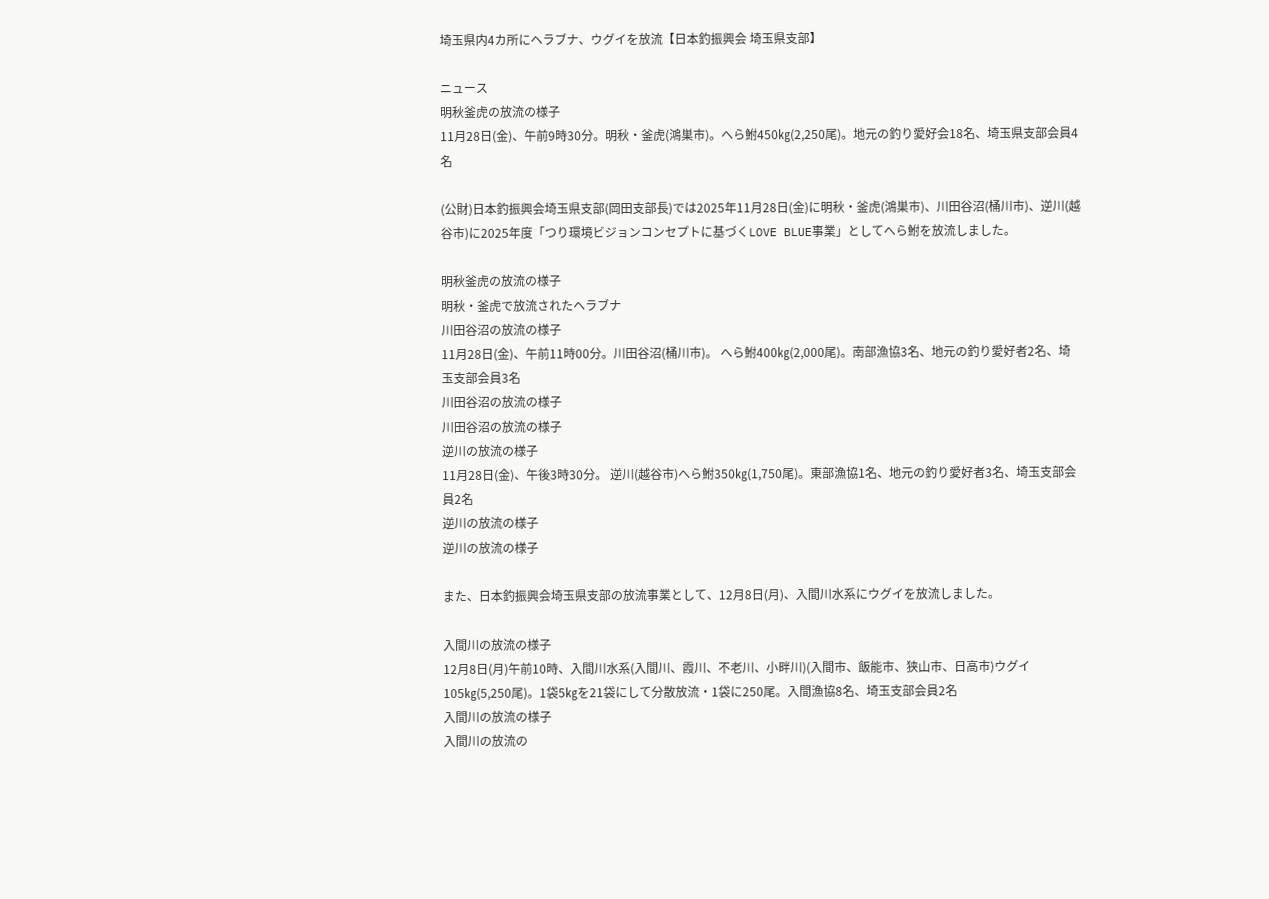埼玉県内4カ所にヘラブナ、ウグイを放流【日本釣振興会 埼玉県支部】

ニュース
明秋釜虎の放流の様子
11月28日(金)、午前9時30分。明秋・釜虎(鴻巣市)。へら鮒450㎏(2,250尾)。地元の釣り愛好会18名、埼玉県支部会員4名

(公財)日本釣振興会埼玉県支部(岡田支部長)では2025年11月28日(金)に明秋・釜虎(鴻巣市)、川田谷沼(桶川市)、逆川(越谷市)に2025年度「つり環境ビジョンコンセプトに基づくLOVE BLUE事業」としてへら鮒を放流しました。

明秋釜虎の放流の様子
明秋・釜虎で放流されたヘラブナ
川田谷沼の放流の様子
11月28日(金)、午前11時00分。川田谷沼(桶川市)。 へら鮒400㎏(2,000尾)。南部漁協3名、地元の釣り愛好者2名、埼玉支部会員3名
川田谷沼の放流の様子
川田谷沼の放流の様子
逆川の放流の様子
11月28日(金)、午後3時30分。 逆川(越谷市)へら鮒350㎏(1,750尾)。東部漁協1名、地元の釣り愛好者3名、埼玉支部会員2名
逆川の放流の様子
逆川の放流の様子

また、日本釣振興会埼玉県支部の放流事業として、12月8日(月)、入間川水系にウグイを放流しました。

入間川の放流の様子
12月8日(月)午前10時、入間川水系(入間川、霞川、不老川、小畔川)(入間市、飯能市、狭山市、日高市)ウグイ105㎏(5,250尾)。1袋5㎏を21袋にして分散放流・1袋に250尾。入間漁協8名、埼玉支部会員2名
入間川の放流の様子
入間川の放流の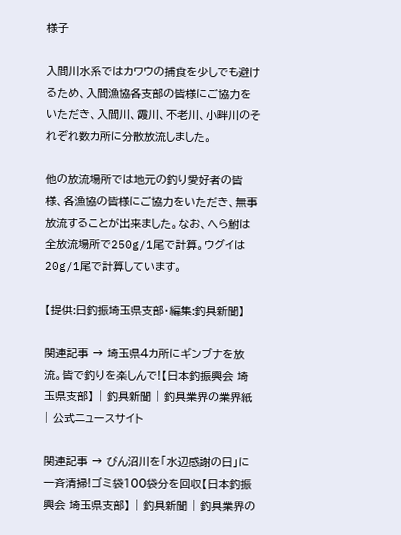様子

入間川水系ではカワウの捕食を少しでも避けるため、入間漁協各支部の皆様にご協力をいただき、入間川、霞川、不老川、小畔川のそれぞれ数カ所に分散放流しました。

他の放流場所では地元の釣り愛好者の皆様、各漁協の皆様にご協力をいただき、無事放流することが出来ました。なお、へら鮒は全放流場所で250g/1尾で計算。ウグイは20g/1尾で計算しています。

【提供:日釣振埼玉県支部・編集:釣具新聞】

関連記事 → 埼玉県4カ所にギンブナを放流。皆で釣りを楽しんで!【日本釣振興会 埼玉県支部】 | 釣具新聞 | 釣具業界の業界紙 | 公式ニュースサイト

関連記事 → びん沼川を「水辺感謝の日」に一斉清掃!ゴミ袋100袋分を回収【日本釣振興会 埼玉県支部】 | 釣具新聞 | 釣具業界の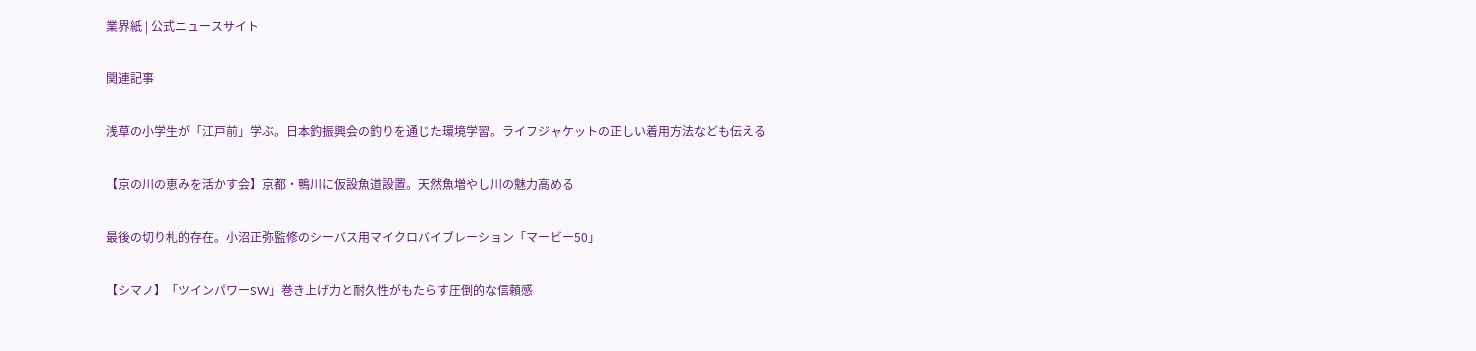業界紙 | 公式ニュースサイト

関連記事

浅草の小学生が「江戸前」学ぶ。日本釣振興会の釣りを通じた環境学習。ライフジャケットの正しい着用方法なども伝える

【京の川の恵みを活かす会】京都・鴨川に仮設魚道設置。天然魚増やし川の魅力高める

最後の切り札的存在。小沼正弥監修のシーバス用マイクロバイブレーション「マービー50」

【シマノ】「ツインパワーSW」巻き上げ力と耐久性がもたらす圧倒的な信頼感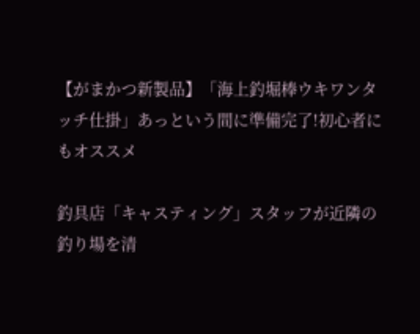【がまかつ新製品】「海上釣堀棒ウキワンタッチ仕掛」あっという間に準備完了!初心者にもオススメ

釣具店「キャスティング」スタッフが近隣の釣り場を清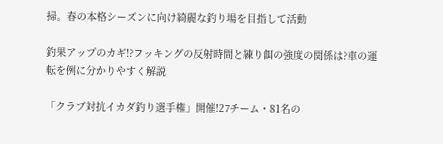掃。春の本格シーズンに向け綺麗な釣り場を目指して活動

釣果アップのカギ!?フッキングの反射時間と練り餌の強度の関係は?車の運転を例に分かりやすく解説

「クラブ対抗イカダ釣り選手権」開催!27チーム・81名の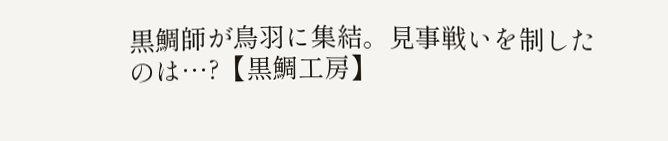黒鯛師が鳥羽に集結。見事戦いを制したのは…?【黒鯛工房】